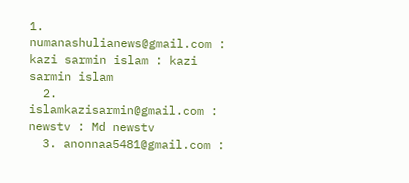1. numanashulianews@gmail.com : kazi sarmin islam : kazi sarmin islam
  2. islamkazisarmin@gmail.com : newstv : Md newstv
  3. anonnaa5481@gmail.com :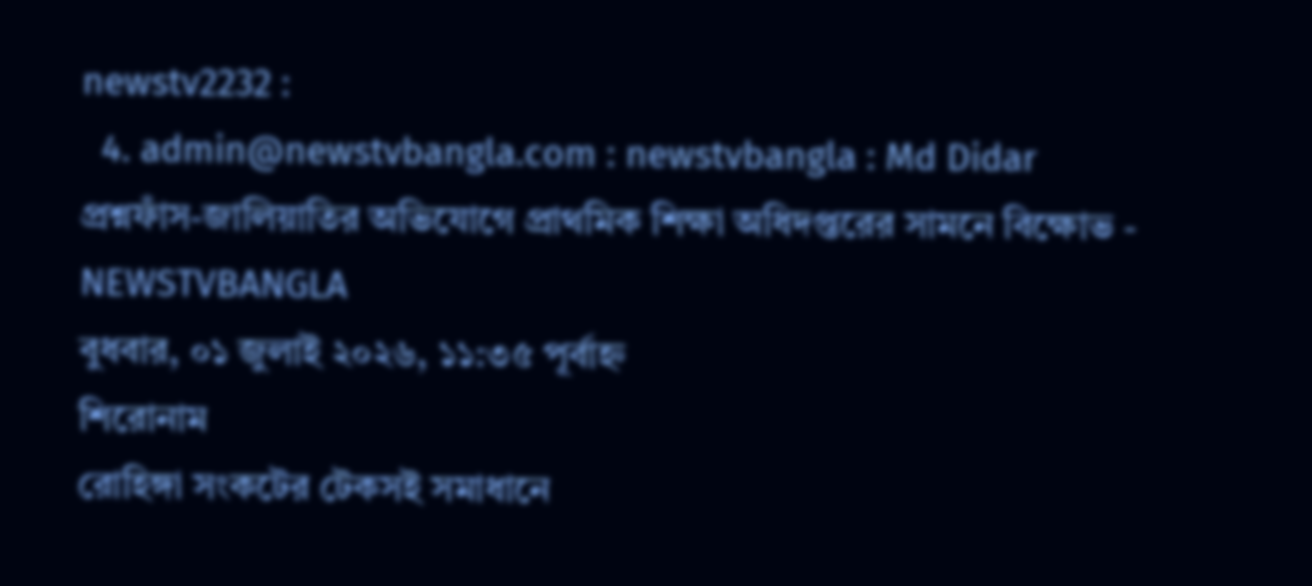newstv2232 :
  4. admin@newstvbangla.com : newstvbangla : Md Didar
প্রশ্নফাঁস-জালিয়াতির অভিযোগে প্রাথমিক শিক্ষা অধিদপ্তরের সামনে বিক্ষোভ - NEWSTVBANGLA
বুধবার, ০১ জুলাই ২০২৬, ১১:৩৫ পূর্বাহ্ন
শিরোনাম
রোহিঙ্গা সংকটের টেকসই সমাধানে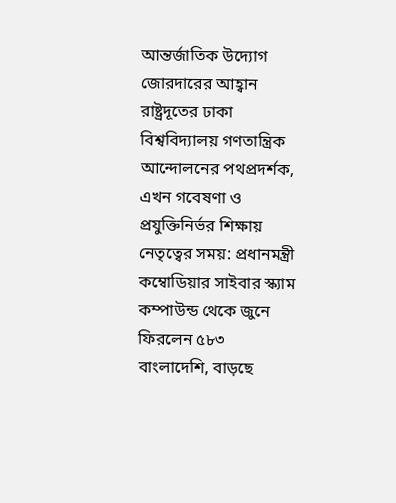আন্তর্জাতিক উদ্যোগ জোরদারের আহ্বান রাষ্ট্রদূতের ঢাকা বিশ্ববিদ্যালয় গণতান্ত্রিক আন্দোলনের পথপ্রদর্শক, এখন গবেষণা ও প্রযুক্তিনির্ভর শিক্ষায় নেতৃত্বের সময়: প্রধানমন্ত্রী কম্বোডিয়ার সাইবার স্ক্যাম কম্পাউন্ড থেকে জুনে ফিরলেন ৫৮৩ বাংলাদেশি, বাড়ছে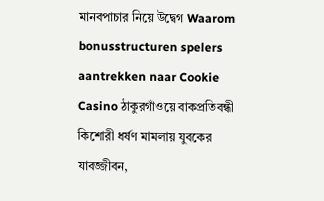মানবপাচার নিয়ে উদ্বেগ Waarom bonusstructuren spelers aantrekken naar Cookie Casino ঠাকুরগাঁওয়ে বাকপ্রতিবন্ধী কিশোরী ধর্ষণ মামলায় যুবকের যাবজ্জীবন,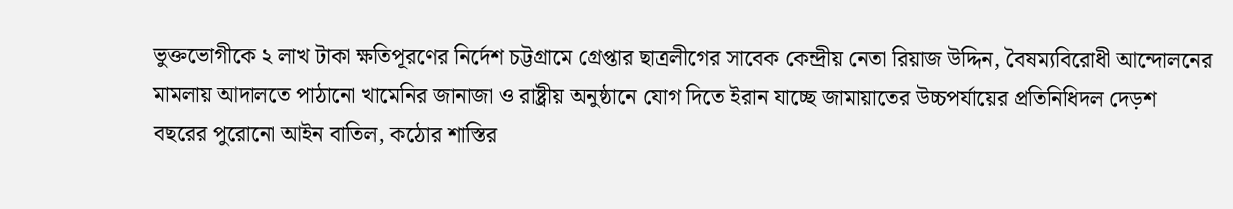ভুক্তভোগীকে ২ লাখ টাকা ক্ষতিপূরণের নির্দেশ চট্টগ্রামে গ্রেপ্তার ছাত্রলীগের সাবেক কেন্দ্রীয় নেতা রিয়াজ উদ্দিন, বৈষম্যবিরোধী আন্দোলনের মামলায় আদালতে পাঠানো খামেনির জানাজা ও রাষ্ট্রীয় অনুষ্ঠানে যোগ দিতে ইরান যাচ্ছে জামায়াতের উচ্চপর্যায়ের প্রতিনিধিদল দেড়শ বছরের পুরোনো আইন বাতিল, কঠোর শাস্তির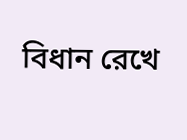বিধান রেখে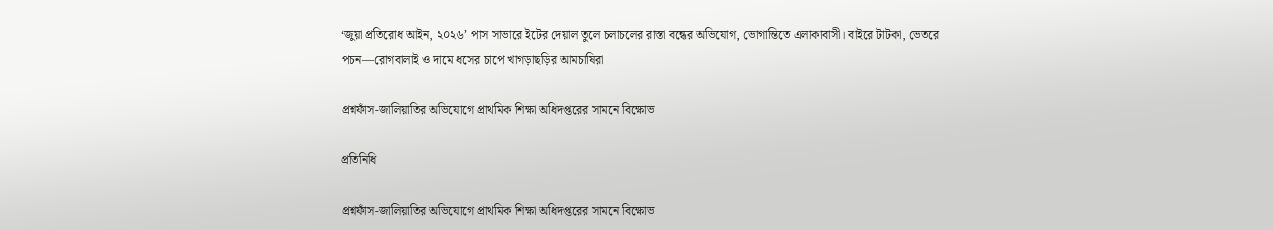‘জুয়া প্রতিরোধ আইন, ২০২৬’ পাস সাভারে ইটের দেয়াল তুলে চলাচলের রাস্তা বন্ধের অভিযোগ, ভোগান্তিতে এলাকাবাসী। বাইরে টাটকা, ভেতরে পচন—রোগবালাই ও দামে ধসের চাপে খাগড়াছড়ির আমচাষিরা

প্রশ্নফাঁস-জালিয়াতির অভিযোগে প্রাথমিক শিক্ষা অধিদপ্তরের সামনে বিক্ষোভ

প্রতিনিধি

প্রশ্নফাঁস-জালিয়াতির অভিযোগে প্রাথমিক শিক্ষা অধিদপ্তরের সামনে বিক্ষোভ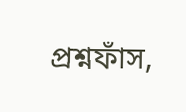প্রশ্নফাঁস,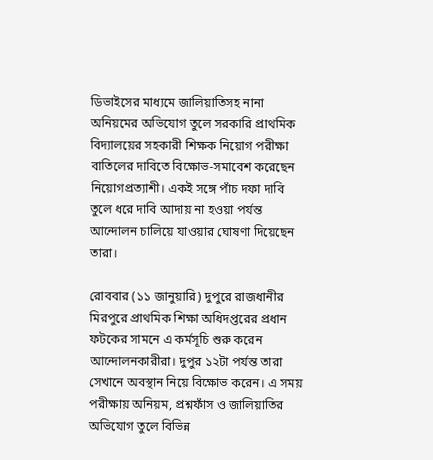ডিভাইসের মাধ্যমে জালিয়াতিসহ নানা অনিয়মের অভিযোগ তুলে সরকারি প্রাথমিক বিদ্যালয়ের সহকারী শিক্ষক নিয়োগ পরীক্ষা বাতিলের দাবিতে বিক্ষোভ-সমাবেশ করেছেন নিয়োগপ্রত্যাশী। একই সঙ্গে পাঁচ দফা দাবি তুলে ধরে দাবি আদায় না হওয়া পর্যন্ত আন্দোলন চালিয়ে যাওয়ার ঘোষণা দিয়েছেন তারা।

রোববার (১১ জানুয়ারি) দুপুরে রাজধানীর মিরপুরে প্রাথমিক শিক্ষা অধিদপ্তরের প্রধান ফটকের সামনে এ কর্মসূচি শুরু করেন আন্দোলনকারীরা। দুপুর ১২টা পর্যন্ত তারা সেখানে অবস্থান নিয়ে বিক্ষোভ করেন। এ সময় পরীক্ষায় অনিয়ম, প্রশ্নফাঁস ও জালিয়াতির অভিযোগ তুলে বিভিন্ন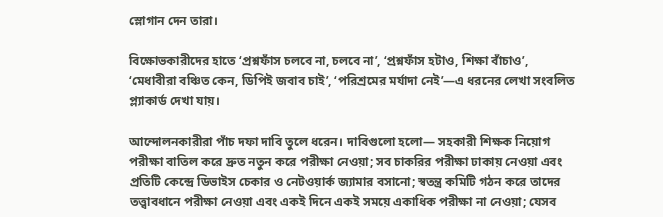স্লোগান দেন তারা।

বিক্ষোভকারীদের হাতে ‘প্রশ্নফাঁস চলবে না, চলবে না’, ‘প্রশ্নফাঁস হটাও, শিক্ষা বাঁচাও’, ‘মেধাবীরা বঞ্চিত কেন, ডিপিই জবাব চাই’, ‘পরিশ্রমের মর্যাদা নেই’—এ ধরনের লেখা সংবলিত প্ল্যাকার্ড দেখা যায়।

আন্দোলনকারীরা পাঁচ দফা দাবি তুলে ধরেন। দাবিগুলো হলো— সহকারী শিক্ষক নিয়োগ পরীক্ষা বাতিল করে দ্রুত নতুন করে পরীক্ষা নেওয়া; সব চাকরির পরীক্ষা ঢাকায় নেওয়া এবং প্রতিটি কেন্দ্রে ডিভাইস চেকার ও নেটওয়ার্ক জ্যামার বসানো; স্বতন্ত্র কমিটি গঠন করে তাদের তত্ত্বাবধানে পরীক্ষা নেওয়া এবং একই দিনে একই সময়ে একাধিক পরীক্ষা না নেওয়া; যেসব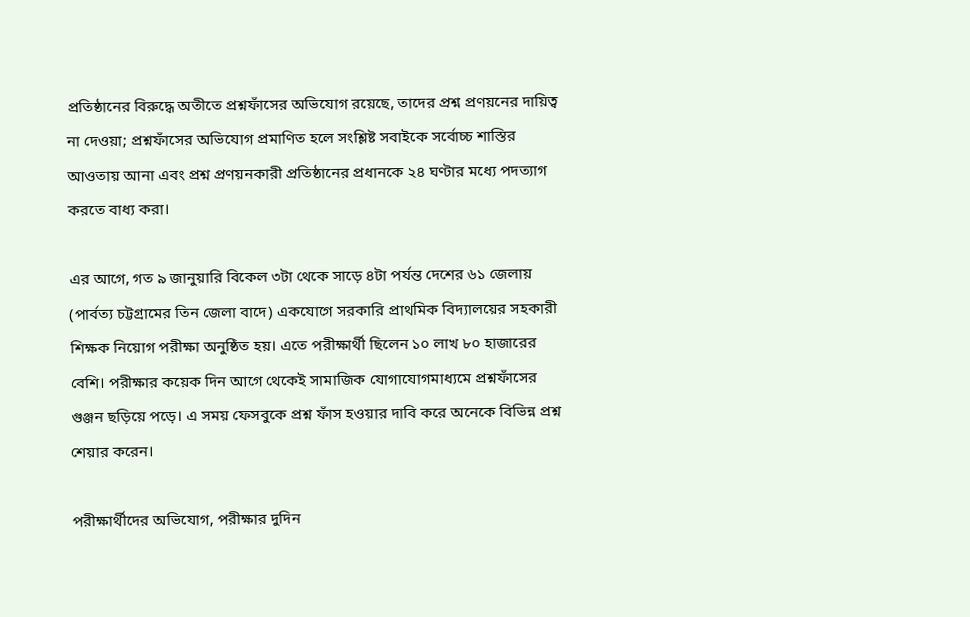প্রতিষ্ঠানের বিরুদ্ধে অতীতে প্রশ্নফাঁসের অভিযোগ রয়েছে, তাদের প্রশ্ন প্রণয়নের দায়িত্ব না দেওয়া; প্রশ্নফাঁসের অভিযোগ প্রমাণিত হলে সংশ্লিষ্ট সবাইকে সর্বোচ্চ শাস্তির আওতায় আনা এবং প্রশ্ন প্রণয়নকারী প্রতিষ্ঠানের প্রধানকে ২৪ ঘণ্টার মধ্যে পদত্যাগ করতে বাধ্য করা।

এর আগে, গত ৯ জানুয়ারি বিকেল ৩টা থেকে সাড়ে ৪টা পর্যন্ত দেশের ৬১ জেলায় (পার্বত্য চট্টগ্রামের তিন জেলা বাদে) একযোগে সরকারি প্রাথমিক বিদ্যালয়ের সহকারী শিক্ষক নিয়োগ পরীক্ষা অনুষ্ঠিত হয়। এতে পরীক্ষার্থী ছিলেন ১০ লাখ ৮০ হাজারের বেশি। পরীক্ষার কয়েক দিন আগে থেকেই সামাজিক যোগাযোগমাধ্যমে প্রশ্নফাঁসের গুঞ্জন ছড়িয়ে পড়ে। এ সময় ফেসবুকে প্রশ্ন ফাঁস হওয়ার দাবি করে অনেকে বিভিন্ন প্রশ্ন শেয়ার করেন।

পরীক্ষার্থীদের অভিযোগ, পরীক্ষার দুদিন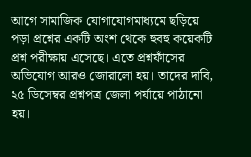আগে সামাজিক যোগাযোগমাধ্যমে ছড়িয়ে পড়া প্রশ্নের একটি অংশ থেকে হুবহু কয়েকটি প্রশ্ন পরীক্ষায় এসেছে। এতে প্রশ্নফাঁসের অভিযোগ আরও জোরালো হয়। তাদের দাবি, ২৫ ডিসেম্বর প্রশ্নপত্র জেলা পর্যায়ে পাঠানো হয়।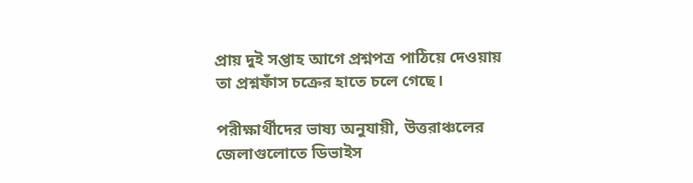প্রায় দুই সপ্তাহ আগে প্রশ্নপত্র পাঠিয়ে দেওয়ায় তা প্রশ্নফাঁস চক্রের হাতে চলে গেছে।

পরীক্ষার্থীদের ভাষ্য অনুযায়ী, উত্তরাঞ্চলের জেলাগুলোতে ডিভাইস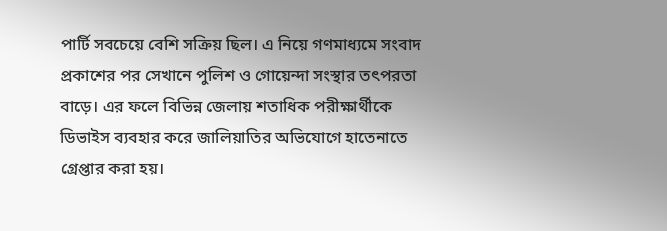পার্টি সবচেয়ে বেশি সক্রিয় ছিল। এ নিয়ে গণমাধ্যমে সংবাদ প্রকাশের পর সেখানে পুলিশ ও গোয়েন্দা সংস্থার তৎপরতা বাড়ে। এর ফলে বিভিন্ন জেলায় শতাধিক পরীক্ষার্থীকে ডিভাইস ব্যবহার করে জালিয়াতির অভিযোগে হাতেনাতে গ্রেপ্তার করা হয়।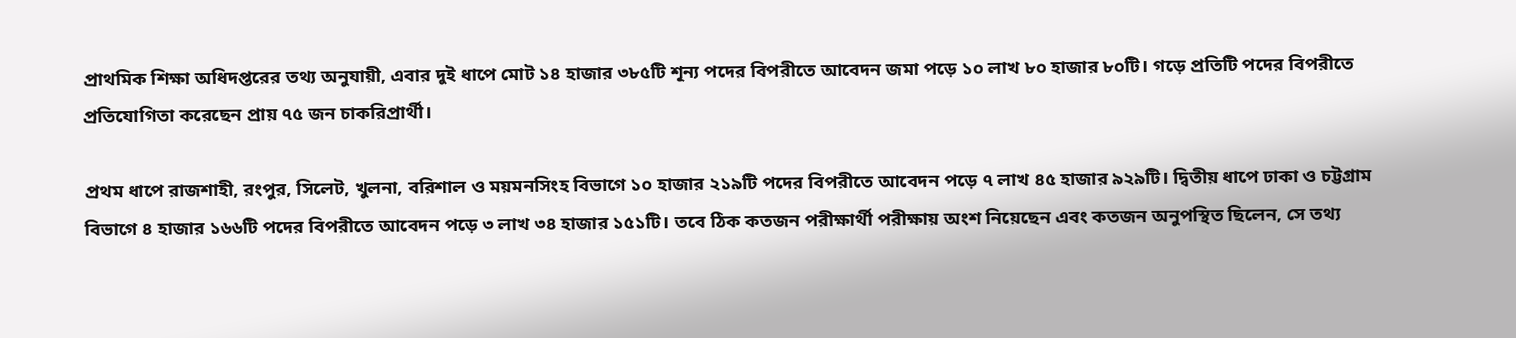প্রাথমিক শিক্ষা অধিদপ্তরের তথ্য অনুযায়ী, এবার দুই ধাপে মোট ১৪ হাজার ৩৮৫টি শূন্য পদের বিপরীতে আবেদন জমা পড়ে ১০ লাখ ৮০ হাজার ৮০টি। গড়ে প্রতিটি পদের বিপরীতে প্রতিযোগিতা করেছেন প্রায় ৭৫ জন চাকরিপ্রার্থী।

প্রথম ধাপে রাজশাহী, রংপুর, সিলেট, খুলনা, বরিশাল ও ময়মনসিংহ বিভাগে ১০ হাজার ২১৯টি পদের বিপরীতে আবেদন পড়ে ৭ লাখ ৪৫ হাজার ৯২৯টি। দ্বিতীয় ধাপে ঢাকা ও চট্টগ্রাম বিভাগে ৪ হাজার ১৬৬টি পদের বিপরীতে আবেদন পড়ে ৩ লাখ ৩৪ হাজার ১৫১টি। তবে ঠিক কতজন পরীক্ষার্থী পরীক্ষায় অংশ নিয়েছেন এবং কতজন অনুপস্থিত ছিলেন, সে তথ্য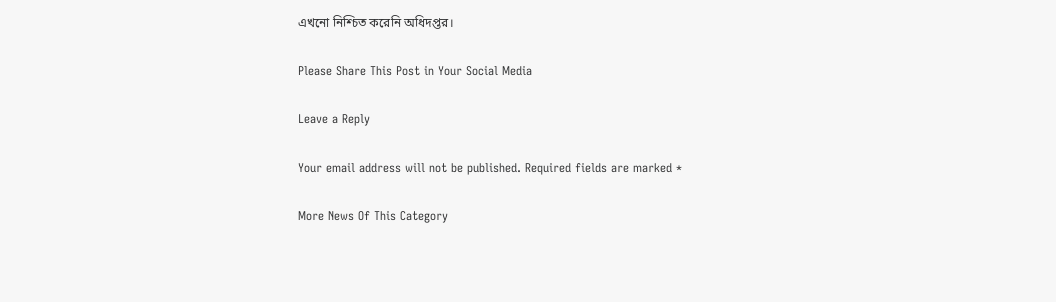এখনো নিশ্চিত করেনি অধিদপ্তর।

Please Share This Post in Your Social Media

Leave a Reply

Your email address will not be published. Required fields are marked *

More News Of This Category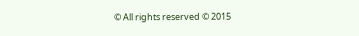© All rights reserved © 2015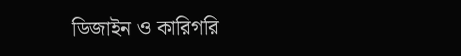ডিজাইন ও কারিগরি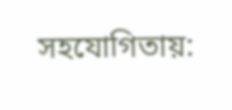সহযোগিতায়: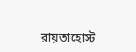রায়তাহোস্ট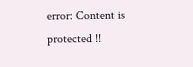error: Content is protected !!